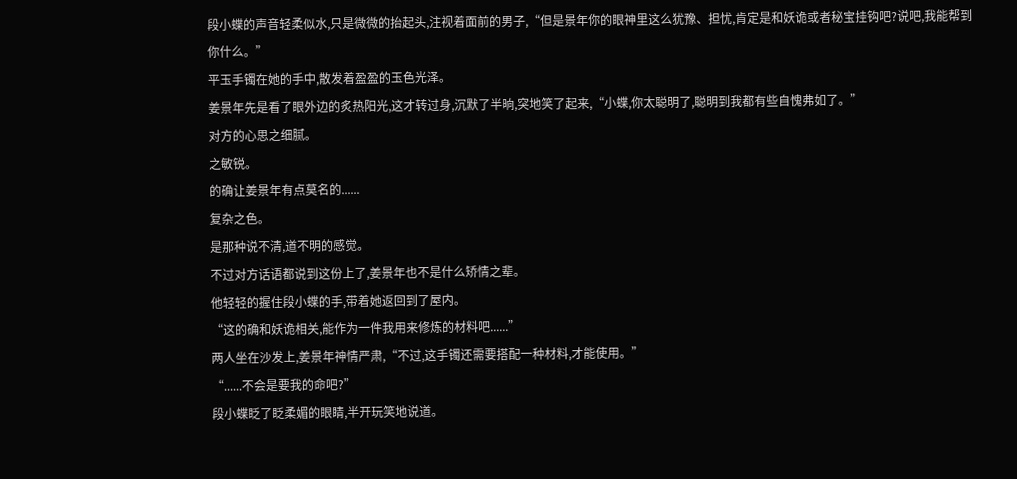段小蝶的声音轻柔似水,只是微微的抬起头,注视着面前的男子,“但是景年你的眼神里这么犹豫、担忧,肯定是和妖诡或者秘宝挂钩吧?说吧,我能帮到你什么。”
平玉手镯在她的手中,散发着盈盈的玉色光泽。
姜景年先是看了眼外边的炙热阳光,这才转过身,沉默了半晌,突地笑了起来,“小蝶,你太聪明了,聪明到我都有些自愧弗如了。”
对方的心思之细腻。
之敏锐。
的确让姜景年有点莫名的......
复杂之色。
是那种说不清,道不明的感觉。
不过对方话语都说到这份上了,姜景年也不是什么矫情之辈。
他轻轻的握住段小蝶的手,带着她返回到了屋内。
“这的确和妖诡相关,能作为一件我用来修炼的材料吧......”
两人坐在沙发上,姜景年神情严肃,“不过,这手镯还需要搭配一种材料,才能使用。”
“......不会是要我的命吧?”
段小蝶眨了眨柔媚的眼睛,半开玩笑地说道。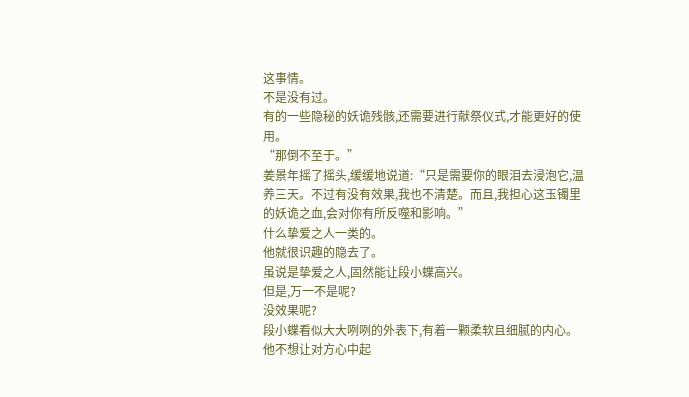这事情。
不是没有过。
有的一些隐秘的妖诡残骸,还需要进行献祭仪式,才能更好的使用。
“那倒不至于。”
姜景年摇了摇头,缓缓地说道:“只是需要你的眼泪去浸泡它,温养三天。不过有没有效果,我也不清楚。而且,我担心这玉镯里的妖诡之血,会对你有所反噬和影响。”
什么挚爱之人一类的。
他就很识趣的隐去了。
虽说是挚爱之人,固然能让段小蝶高兴。
但是,万一不是呢?
没效果呢?
段小蝶看似大大咧咧的外表下,有着一颗柔软且细腻的内心。
他不想让对方心中起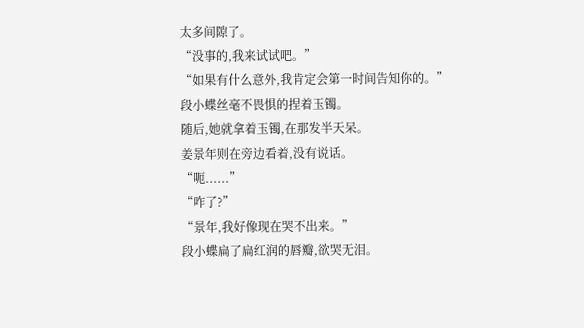太多间隙了。
“没事的,我来试试吧。”
“如果有什么意外,我肯定会第一时间告知你的。”
段小蝶丝毫不畏惧的捏着玉镯。
随后,她就拿着玉镯,在那发半天呆。
姜景年则在旁边看着,没有说话。
“呃......”
“咋了?”
“景年,我好像现在哭不出来。”
段小蝶扁了扁红润的唇瓣,欲哭无泪。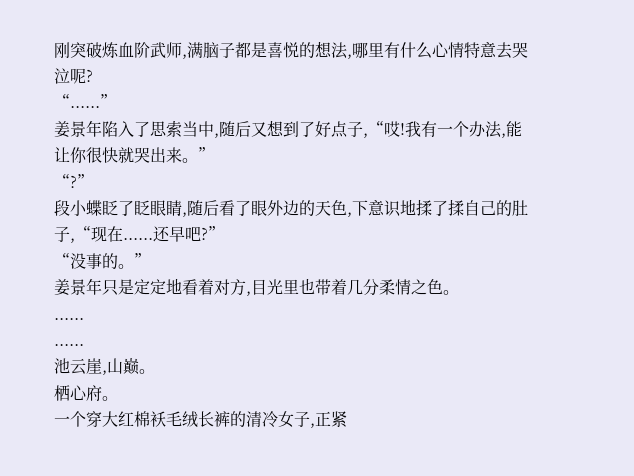刚突破炼血阶武师,满脑子都是喜悦的想法,哪里有什么心情特意去哭泣呢?
“......”
姜景年陷入了思索当中,随后又想到了好点子,“哎!我有一个办法,能让你很快就哭出来。”
“?”
段小蝶眨了眨眼睛,随后看了眼外边的天色,下意识地揉了揉自己的肚子,“现在......还早吧?”
“没事的。”
姜景年只是定定地看着对方,目光里也带着几分柔情之色。
......
......
池云崖,山巅。
栖心府。
一个穿大红棉袄毛绒长裤的清冷女子,正紧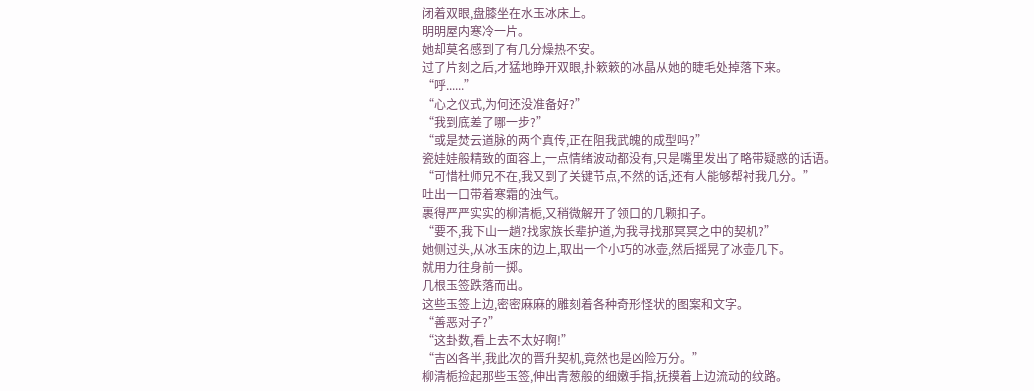闭着双眼,盘膝坐在水玉冰床上。
明明屋内寒冷一片。
她却莫名感到了有几分燥热不安。
过了片刻之后,才猛地睁开双眼,扑簌簌的冰晶从她的睫毛处掉落下来。
“呼......”
“心之仪式,为何还没准备好?”
“我到底差了哪一步?”
“或是焚云道脉的两个真传,正在阻我武魄的成型吗?”
瓷娃娃般精致的面容上,一点情绪波动都没有,只是嘴里发出了略带疑惑的话语。
“可惜杜师兄不在,我又到了关键节点,不然的话,还有人能够帮衬我几分。”
吐出一口带着寒霜的浊气。
裹得严严实实的柳清栀,又稍微解开了领口的几颗扣子。
“要不,我下山一趟?找家族长辈护道,为我寻找那冥冥之中的契机?”
她侧过头,从冰玉床的边上,取出一个小巧的冰壶,然后摇晃了冰壶几下。
就用力往身前一掷。
几根玉签跌落而出。
这些玉签上边,密密麻麻的雕刻着各种奇形怪状的图案和文字。
“善恶对子?”
“这卦数,看上去不太好啊!”
“吉凶各半,我此次的晋升契机,竟然也是凶险万分。”
柳清栀捡起那些玉签,伸出青葱般的细嫩手指,抚摸着上边流动的纹路。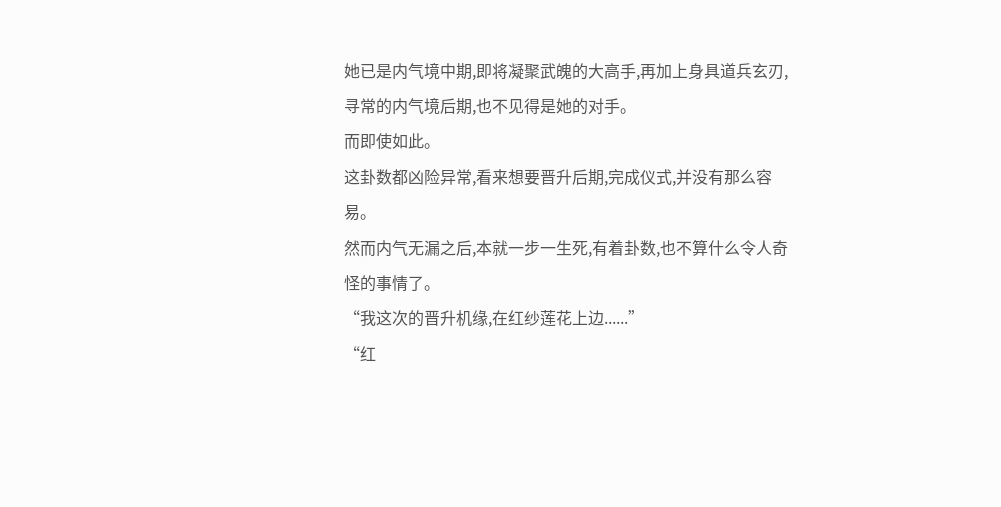她已是内气境中期,即将凝聚武魄的大高手,再加上身具道兵玄刃,寻常的内气境后期,也不见得是她的对手。
而即使如此。
这卦数都凶险异常,看来想要晋升后期,完成仪式,并没有那么容易。
然而内气无漏之后,本就一步一生死,有着卦数,也不算什么令人奇怪的事情了。
“我这次的晋升机缘,在红纱莲花上边......”
“红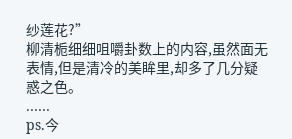纱莲花?”
柳清栀细细咀嚼卦数上的内容,虽然面无表情,但是清冷的美眸里,却多了几分疑惑之色。
......
ps.今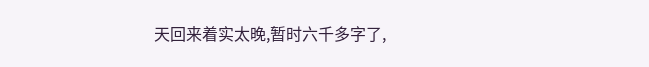天回来着实太晚,暂时六千多字了,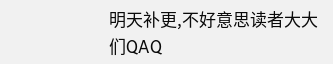明天补更,不好意思读者大大们QAQ